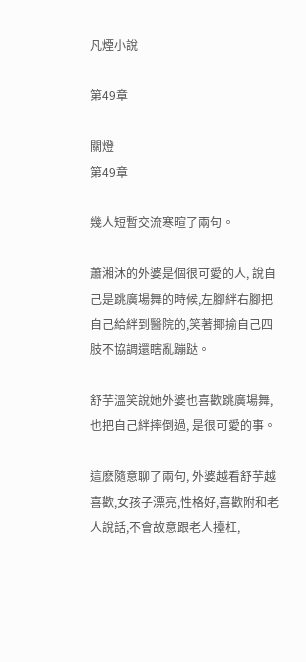凡煙小說

第49章

關燈
第49章

幾人短暫交流寒暄了兩句。

蕭湘沐的外婆是個很可愛的人, 說自己是跳廣場舞的時候,左腳絆右腳把自己給絆到醫院的,笑著揶揄自己四肢不協調還瞎亂蹦跶。

舒芋溫笑說她外婆也喜歡跳廣場舞, 也把自己絆摔倒過, 是很可愛的事。

這麽隨意聊了兩句, 外婆越看舒芋越喜歡,女孩子漂亮,性格好,喜歡附和老人說話,不會故意跟老人擡杠,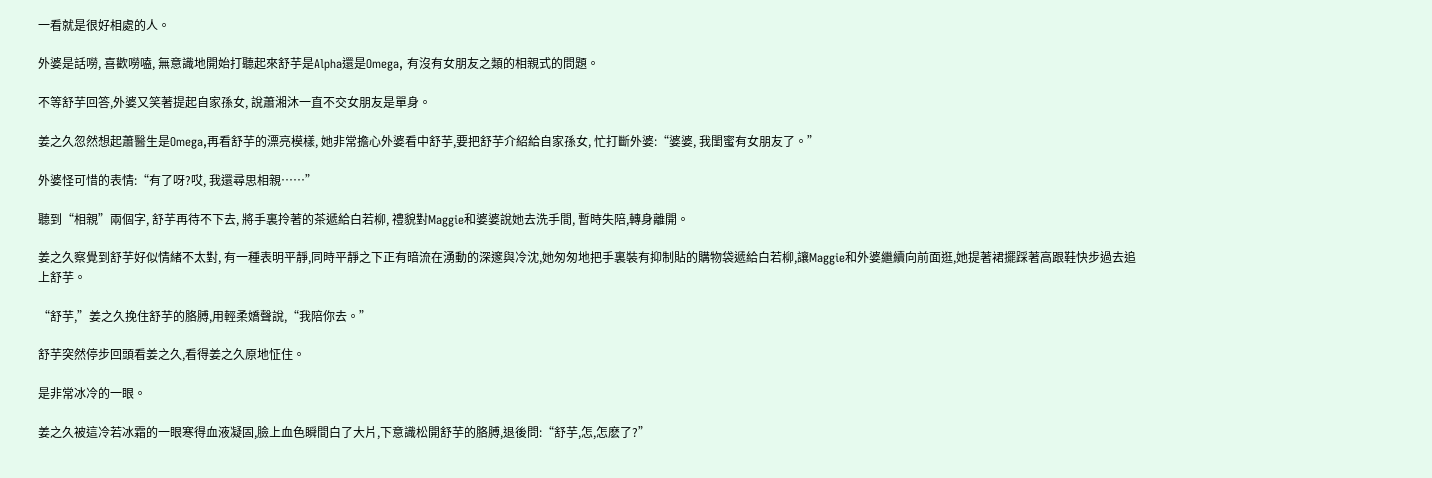一看就是很好相處的人。

外婆是話嘮, 喜歡嘮嗑, 無意識地開始打聽起來舒芋是Alpha還是Omega, 有沒有女朋友之類的相親式的問題。

不等舒芋回答,外婆又笑著提起自家孫女, 說蕭湘沐一直不交女朋友是單身。

姜之久忽然想起蕭醫生是Omega,再看舒芋的漂亮模樣, 她非常擔心外婆看中舒芋,要把舒芋介紹給自家孫女, 忙打斷外婆:“婆婆, 我閨蜜有女朋友了。”

外婆怪可惜的表情:“有了呀?哎, 我還尋思相親……”

聽到“相親”兩個字, 舒芋再待不下去, 將手裏拎著的茶遞給白若柳, 禮貌對Maggie和婆婆說她去洗手間, 暫時失陪,轉身離開。

姜之久察覺到舒芋好似情緒不太對, 有一種表明平靜,同時平靜之下正有暗流在湧動的深邃與冷沈,她匆匆地把手裏裝有抑制貼的購物袋遞給白若柳,讓Maggie和外婆繼續向前面逛,她提著裙擺踩著高跟鞋快步過去追上舒芋。

“舒芋,”姜之久挽住舒芋的胳膊,用輕柔嬌聲說,“我陪你去。”

舒芋突然停步回頭看姜之久,看得姜之久原地怔住。

是非常冰冷的一眼。

姜之久被這冷若冰霜的一眼寒得血液凝固,臉上血色瞬間白了大片,下意識松開舒芋的胳膊,退後問:“舒芋,怎,怎麽了?”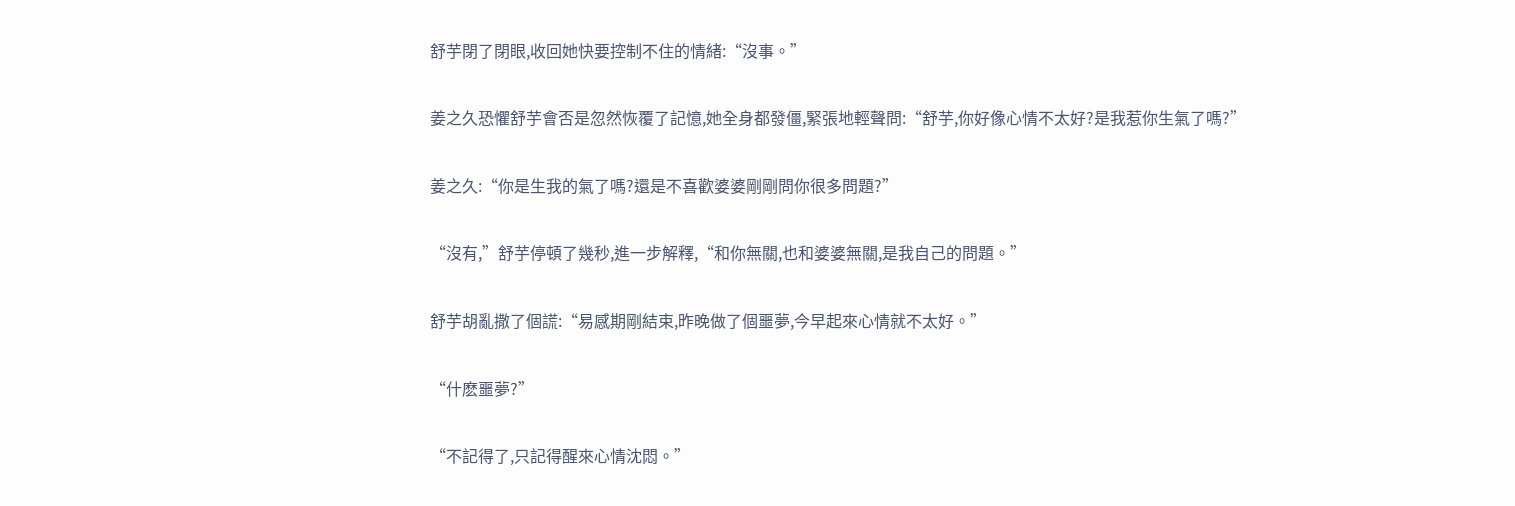舒芋閉了閉眼,收回她快要控制不住的情緒:“沒事。”

姜之久恐懼舒芋會否是忽然恢覆了記憶,她全身都發僵,緊張地輕聲問:“舒芋,你好像心情不太好?是我惹你生氣了嗎?”

姜之久:“你是生我的氣了嗎?還是不喜歡婆婆剛剛問你很多問題?”

“沒有,”舒芋停頓了幾秒,進一步解釋,“和你無關,也和婆婆無關,是我自己的問題。”

舒芋胡亂撒了個謊:“易感期剛結束,昨晚做了個噩夢,今早起來心情就不太好。”

“什麽噩夢?”

“不記得了,只記得醒來心情沈悶。”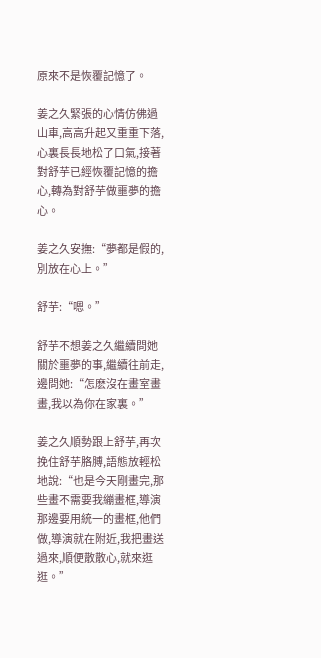原來不是恢覆記憶了。

姜之久緊張的心情仿佛過山車,高高升起又重重下落,心裏長長地松了口氣,接著對舒芋已經恢覆記憶的擔心,轉為對舒芋做噩夢的擔心。

姜之久安撫:“夢都是假的,別放在心上。”

舒芋:“嗯。”

舒芋不想姜之久繼續問她關於噩夢的事,繼續往前走,邊問她:“怎麽沒在畫室畫畫,我以為你在家裏。”

姜之久順勢跟上舒芋,再次挽住舒芋胳膊,語態放輕松地說:“也是今天剛畫完,那些畫不需要我繃畫框,導演那邊要用統一的畫框,他們做,導演就在附近,我把畫送過來,順便散散心,就來逛逛。”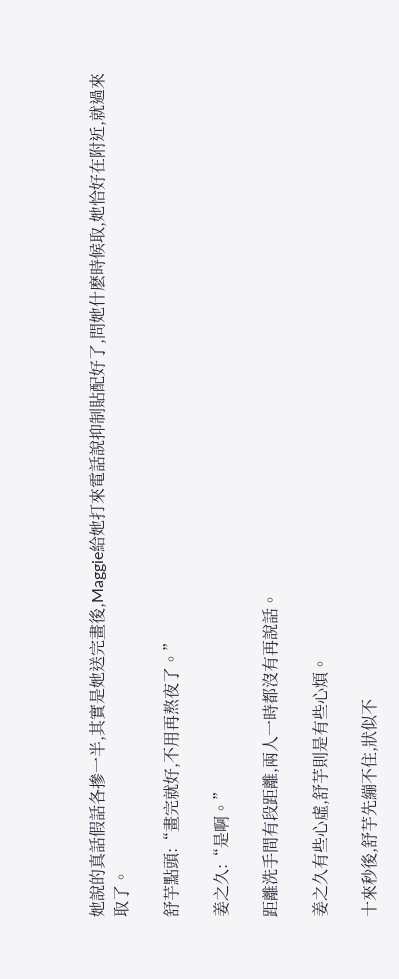她說的真話假話各摻一半,其實是她送完畫後,Maggie給她打來電話說抑制貼配好了,問她什麽時候取,她恰好在附近,就過來取了。

舒芋點頭:“畫完就好,不用再熬夜了。”

姜之久:“是啊。”

距離洗手間有段距離,兩人一時都沒有再說話。

姜之久有些心虛,舒芋則是有些心煩。

十來秒後,舒芋先繃不住,狀似不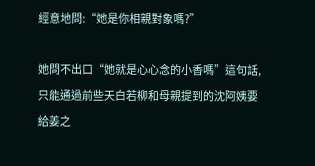經意地問:“她是你相親對象嗎?”

她問不出口“她就是心心念的小香嗎”這句話,只能通過前些天白若柳和母親提到的沈阿姨要給姜之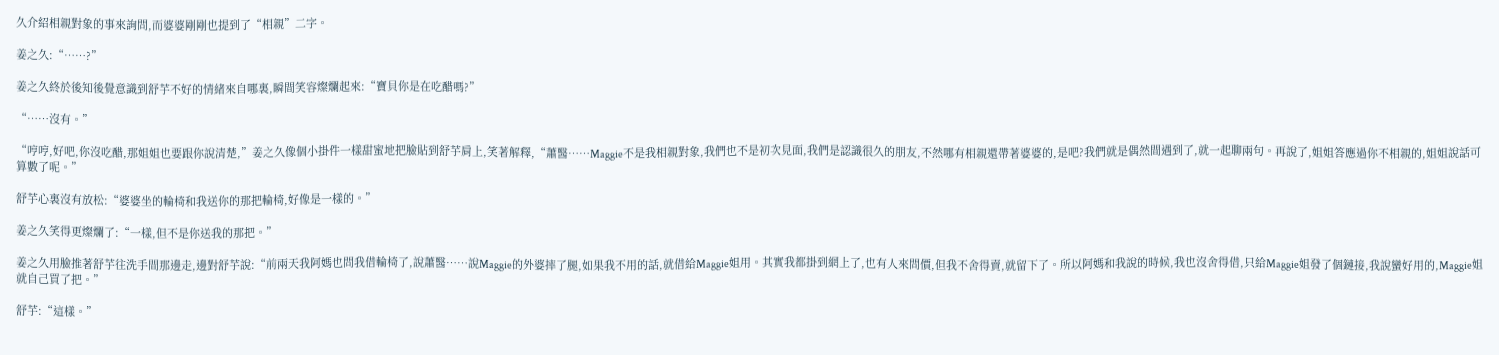久介紹相親對象的事來詢問,而婆婆剛剛也提到了“相親”二字。

姜之久:“……?”

姜之久終於後知後覺意識到舒芋不好的情緒來自哪裏,瞬間笑容燦爛起來:“寶貝你是在吃醋嗎?”

“……沒有。”

“哼哼,好吧,你沒吃醋,那姐姐也要跟你說清楚,”姜之久像個小掛件一樣甜蜜地把臉貼到舒芋肩上,笑著解釋,“蕭醫……Maggie不是我相親對象,我們也不是初次見面,我們是認識很久的朋友,不然哪有相親還帶著婆婆的,是吧?我們就是偶然間遇到了,就一起聊兩句。再說了,姐姐答應過你不相親的,姐姐說話可算數了呢。”

舒芋心裏沒有放松:“婆婆坐的輪椅和我送你的那把輪椅,好像是一樣的。”

姜之久笑得更燦爛了:“一樣,但不是你送我的那把。”

姜之久用臉推著舒芋往洗手間那邊走,邊對舒芋說:“前兩天我阿媽也問我借輪椅了,說蕭醫……說Maggie的外婆摔了腿,如果我不用的話,就借給Maggie姐用。其實我都掛到網上了,也有人來問價,但我不舍得賣,就留下了。所以阿媽和我說的時候,我也沒舍得借,只給Maggie姐發了個鏈接,我說蠻好用的,Maggie姐就自己買了把。”

舒芋:“這樣。”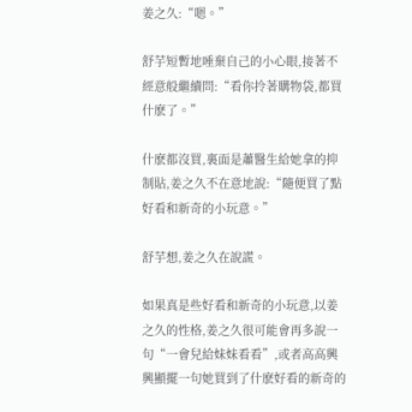姜之久:“嗯。”

舒芋短暫地唾棄自己的小心眼,接著不經意般繼續問:“看你拎著購物袋,都買什麽了。”

什麽都沒買,裏面是蕭醫生給她拿的抑制貼,姜之久不在意地說:“隨便買了點好看和新奇的小玩意。”

舒芋想,姜之久在說謊。

如果真是些好看和新奇的小玩意,以姜之久的性格,姜之久很可能會再多說一句“一會兒給妹妹看看”,或者高高興興顯擺一句她買到了什麽好看的新奇的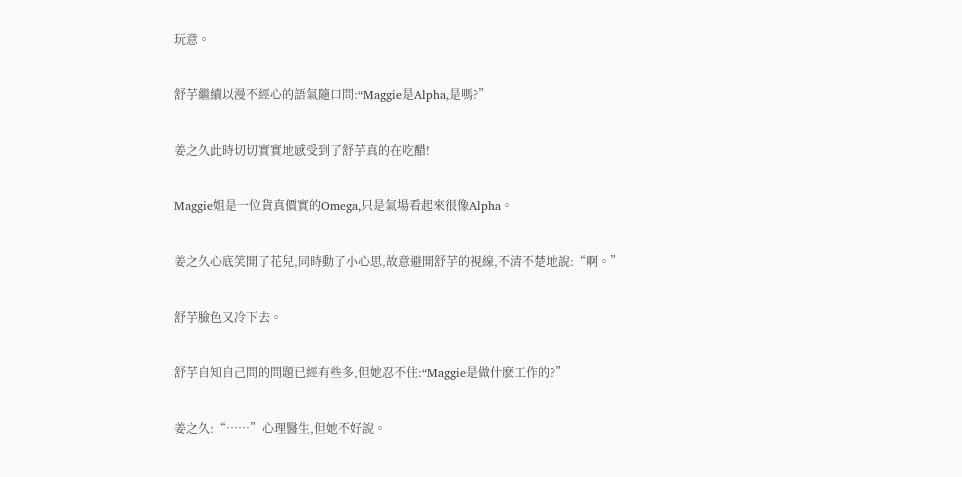玩意。

舒芋繼續以漫不經心的語氣隨口問:“Maggie是Alpha,是嗎?”

姜之久此時切切實實地感受到了舒芋真的在吃醋!

Maggie姐是一位貨真價實的Omega,只是氣場看起來很像Alpha。

姜之久心底笑開了花兒,同時動了小心思,故意避開舒芋的視線,不清不楚地說:“啊。”

舒芋臉色又冷下去。

舒芋自知自己問的問題已經有些多,但她忍不住:“Maggie是做什麽工作的?”

姜之久:“……”心理醫生,但她不好說。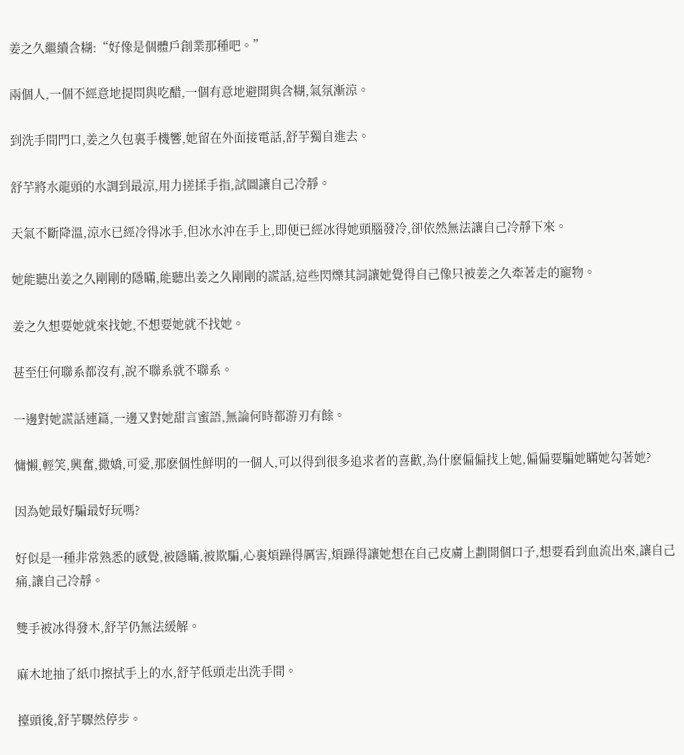姜之久繼續含糊:“好像是個體戶創業那種吧。”

兩個人,一個不經意地提問與吃醋,一個有意地避開與含糊,氣氛漸涼。

到洗手間門口,姜之久包裏手機響,她留在外面接電話,舒芋獨自進去。

舒芋將水龍頭的水調到最涼,用力搓揉手指,試圖讓自己冷靜。

天氣不斷降溫,涼水已經冷得冰手,但冰水沖在手上,即便已經冰得她頭腦發冷,卻依然無法讓自己冷靜下來。

她能聽出姜之久剛剛的隱瞞,能聽出姜之久剛剛的謊話,這些閃爍其詞讓她覺得自己像只被姜之久牽著走的寵物。

姜之久想要她就來找她,不想要她就不找她。

甚至任何聯系都沒有,說不聯系就不聯系。

一邊對她謊話連篇,一邊又對她甜言蜜語,無論何時都游刃有餘。

慵懶,輕笑,興奮,撒嬌,可愛,那麽個性鮮明的一個人,可以得到很多追求者的喜歡,為什麽偏偏找上她,偏偏要騙她瞞她勾著她?

因為她最好騙最好玩嗎?

好似是一種非常熟悉的感覺,被隱瞞,被欺騙,心裏煩躁得厲害,煩躁得讓她想在自己皮膚上劃開個口子,想要看到血流出來,讓自己痛,讓自己冷靜。

雙手被冰得發木,舒芋仍無法緩解。

麻木地抽了紙巾擦拭手上的水,舒芋低頭走出洗手間。

擡頭後,舒芋驟然停步。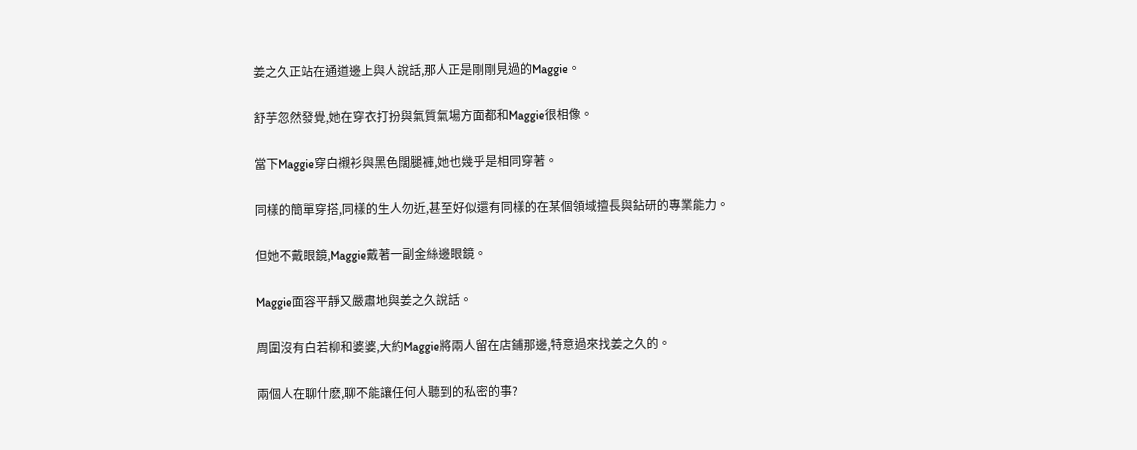姜之久正站在通道邊上與人說話,那人正是剛剛見過的Maggie。

舒芋忽然發覺,她在穿衣打扮與氣質氣場方面都和Maggie很相像。

當下Maggie穿白襯衫與黑色闊腿褲,她也幾乎是相同穿著。

同樣的簡單穿搭,同樣的生人勿近,甚至好似還有同樣的在某個領域擅長與鉆研的專業能力。

但她不戴眼鏡,Maggie戴著一副金絲邊眼鏡。

Maggie面容平靜又嚴肅地與姜之久說話。

周圍沒有白若柳和婆婆,大約Maggie將兩人留在店鋪那邊,特意過來找姜之久的。

兩個人在聊什麽,聊不能讓任何人聽到的私密的事?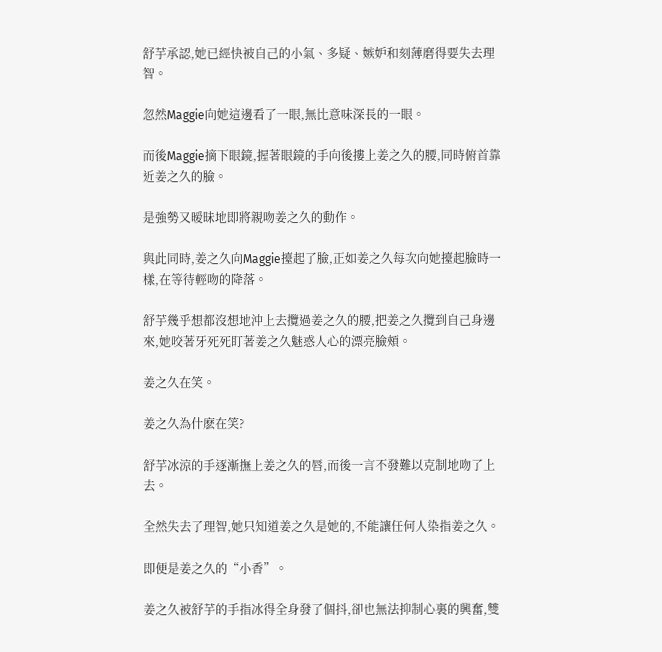舒芋承認,她已經快被自己的小氣、多疑、嫉妒和刻薄磨得要失去理智。

忽然Maggie向她這邊看了一眼,無比意味深長的一眼。

而後Maggie摘下眼鏡,握著眼鏡的手向後摟上姜之久的腰,同時俯首靠近姜之久的臉。

是強勢又暧昧地即將親吻姜之久的動作。

與此同時,姜之久向Maggie擡起了臉,正如姜之久每次向她擡起臉時一樣,在等待輕吻的降落。

舒芋幾乎想都沒想地沖上去攬過姜之久的腰,把姜之久攬到自己身邊來,她咬著牙死死盯著姜之久魅惑人心的漂亮臉頰。

姜之久在笑。

姜之久為什麽在笑?

舒芋冰涼的手逐漸撫上姜之久的唇,而後一言不發難以克制地吻了上去。

全然失去了理智,她只知道姜之久是她的,不能讓任何人染指姜之久。

即便是姜之久的“小香”。

姜之久被舒芋的手指冰得全身發了個抖,卻也無法抑制心裏的興奮,雙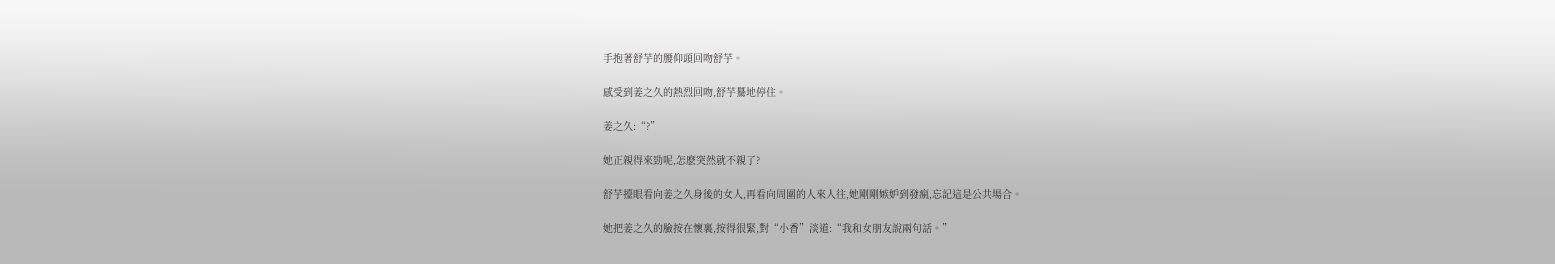手抱著舒芋的腰仰頭回吻舒芋。

感受到姜之久的熱烈回吻,舒芋驀地停住。

姜之久:“?”

她正親得來勁呢,怎麽突然就不親了?

舒芋擡眼看向姜之久身後的女人,再看向周圍的人來人往,她剛剛嫉妒到發瘋,忘記這是公共場合。

她把姜之久的臉按在懷裏,按得很緊,對“小香”淡道:“我和女朋友說兩句話。”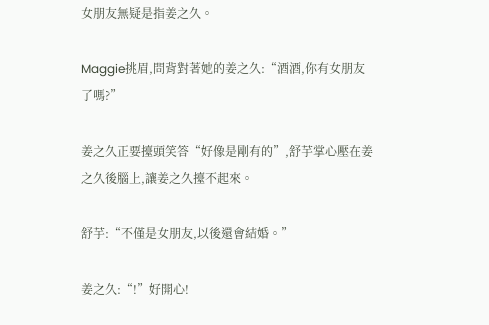女朋友無疑是指姜之久。

Maggie挑眉,問背對著她的姜之久:“酒酒,你有女朋友了嗎?”

姜之久正要擡頭笑答“好像是剛有的”,舒芋掌心壓在姜之久後腦上,讓姜之久擡不起來。

舒芋:“不僅是女朋友,以後還會結婚。”

姜之久:“!”好開心!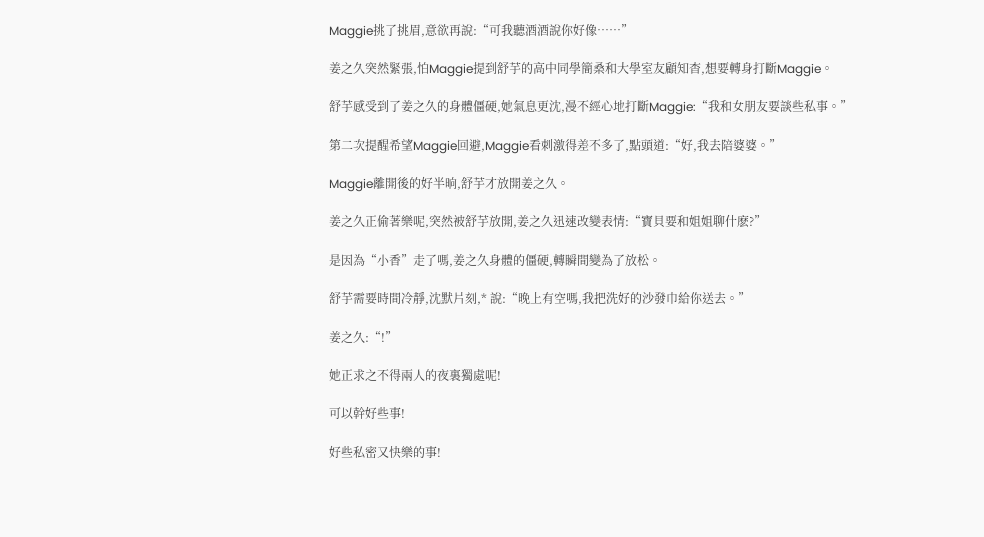Maggie挑了挑眉,意欲再說:“可我聽酒酒說你好像……”

姜之久突然緊張,怕Maggie提到舒芋的高中同學簡桑和大學室友顧知杳,想要轉身打斷Maggie。

舒芋感受到了姜之久的身體僵硬,她氣息更沈,漫不經心地打斷Maggie:“我和女朋友要談些私事。”

第二次提醒希望Maggie回避,Maggie看刺激得差不多了,點頭道:“好,我去陪婆婆。”

Maggie離開後的好半晌,舒芋才放開姜之久。

姜之久正偷著樂呢,突然被舒芋放開,姜之久迅速改變表情:“寶貝要和姐姐聊什麽?”

是因為“小香”走了嗎,姜之久身體的僵硬,轉瞬間變為了放松。

舒芋需要時間冷靜,沈默片刻,* 說:“晚上有空嗎,我把洗好的沙發巾給你送去。”

姜之久:“!”

她正求之不得兩人的夜裏獨處呢!

可以幹好些事!

好些私密又快樂的事!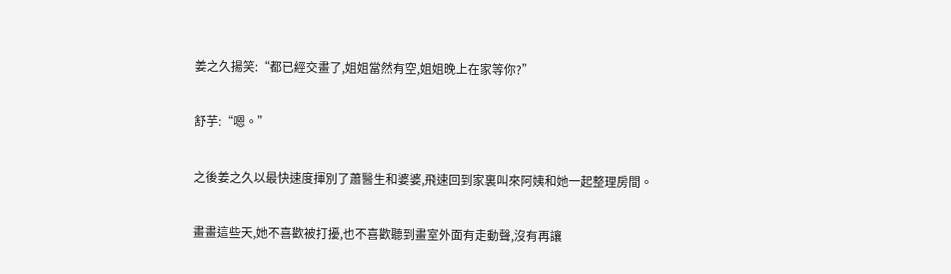姜之久揚笑:“都已經交畫了,姐姐當然有空,姐姐晚上在家等你?”

舒芋:“嗯。”

之後姜之久以最快速度揮別了蕭醫生和婆婆,飛速回到家裏叫來阿姨和她一起整理房間。

畫畫這些天,她不喜歡被打擾,也不喜歡聽到畫室外面有走動聲,沒有再讓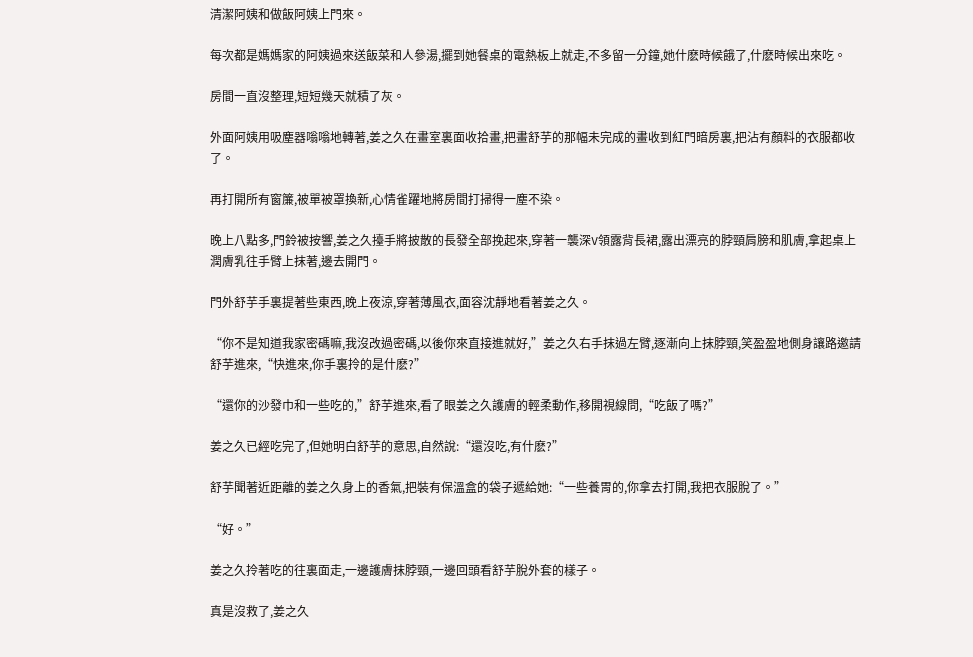清潔阿姨和做飯阿姨上門來。

每次都是媽媽家的阿姨過來送飯菜和人參湯,擺到她餐桌的電熱板上就走,不多留一分鐘,她什麽時候餓了,什麽時候出來吃。

房間一直沒整理,短短幾天就積了灰。

外面阿姨用吸塵器嗡嗡地轉著,姜之久在畫室裏面收拾畫,把畫舒芋的那幅未完成的畫收到紅門暗房裏,把沾有顏料的衣服都收了。

再打開所有窗簾,被單被罩換新,心情雀躍地將房間打掃得一塵不染。

晚上八點多,門鈴被按響,姜之久擡手將披散的長發全部挽起來,穿著一襲深V領露背長裙,露出漂亮的脖頸肩膀和肌膚,拿起桌上潤膚乳往手臂上抹著,邊去開門。

門外舒芋手裏提著些東西,晚上夜涼,穿著薄風衣,面容沈靜地看著姜之久。

“你不是知道我家密碼嘛,我沒改過密碼,以後你來直接進就好,”姜之久右手抹過左臂,逐漸向上抹脖頸,笑盈盈地側身讓路邀請舒芋進來,“快進來,你手裏拎的是什麽?”

“還你的沙發巾和一些吃的,”舒芋進來,看了眼姜之久護膚的輕柔動作,移開視線問,“吃飯了嗎?”

姜之久已經吃完了,但她明白舒芋的意思,自然說:“還沒吃,有什麽?”

舒芋聞著近距離的姜之久身上的香氣,把裝有保溫盒的袋子遞給她:“一些養胃的,你拿去打開,我把衣服脫了。”

“好。”

姜之久拎著吃的往裏面走,一邊護膚抹脖頸,一邊回頭看舒芋脫外套的樣子。

真是沒救了,姜之久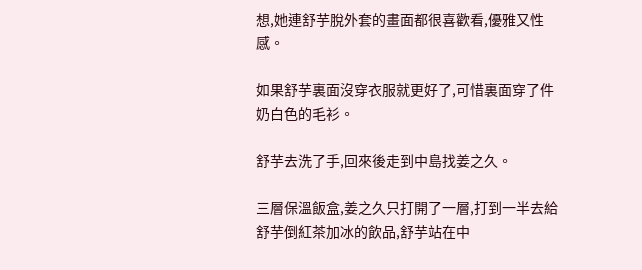想,她連舒芋脫外套的畫面都很喜歡看,優雅又性感。

如果舒芋裏面沒穿衣服就更好了,可惜裏面穿了件奶白色的毛衫。

舒芋去洗了手,回來後走到中島找姜之久。

三層保溫飯盒,姜之久只打開了一層,打到一半去給舒芋倒紅茶加冰的飲品,舒芋站在中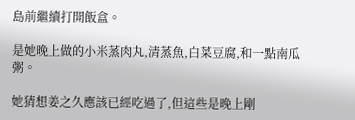島前繼續打開飯盒。

是她晚上做的小米蒸肉丸,清蒸魚,白菜豆腐,和一點南瓜粥。

她猜想姜之久應該已經吃過了,但這些是晚上剛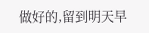做好的,留到明天早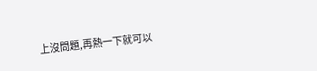上沒問題,再熱一下就可以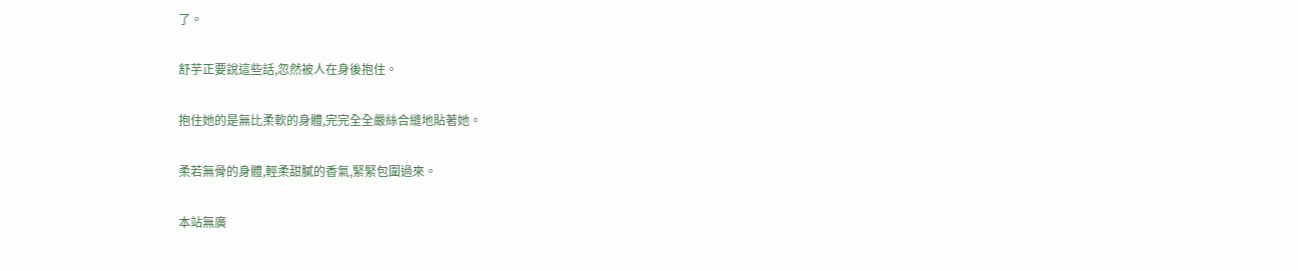了。

舒芋正要說這些話,忽然被人在身後抱住。

抱住她的是無比柔軟的身體,完完全全嚴絲合縫地貼著她。

柔若無骨的身體,輕柔甜膩的香氣,緊緊包圍過來。

本站無廣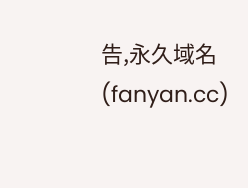告,永久域名(fanyan.cc)